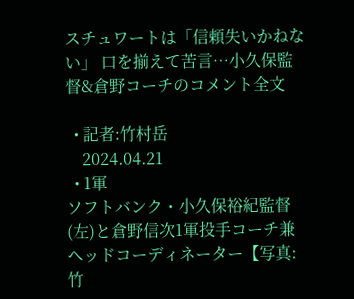スチュワートは「信頼失いかねない」 口を揃えて苦言…小久保監督&倉野コーチのコメント全文

  • 記者:竹村岳
    2024.04.21
  • 1軍
ソフトバンク・小久保裕紀監督(左)と倉野信次1軍投手コーチ兼ヘッドコーディネーター【写真:竹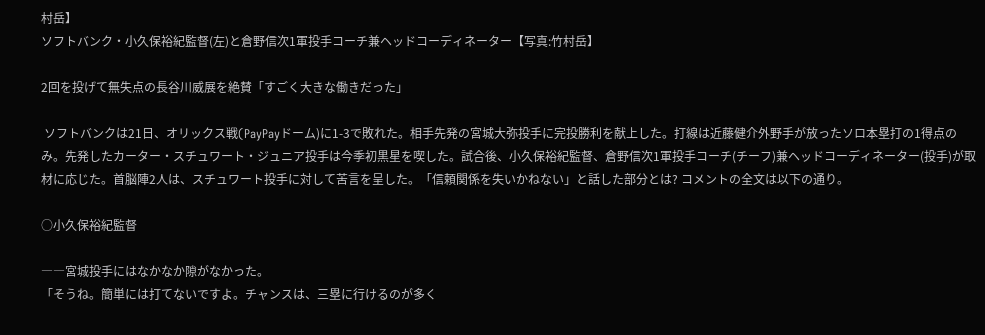村岳】
ソフトバンク・小久保裕紀監督(左)と倉野信次1軍投手コーチ兼ヘッドコーディネーター【写真:竹村岳】

2回を投げて無失点の長谷川威展を絶賛「すごく大きな働きだった」

 ソフトバンクは21日、オリックス戦(PayPayドーム)に1-3で敗れた。相手先発の宮城大弥投手に完投勝利を献上した。打線は近藤健介外野手が放ったソロ本塁打の1得点のみ。先発したカーター・スチュワート・ジュニア投手は今季初黒星を喫した。試合後、小久保裕紀監督、倉野信次1軍投手コーチ(チーフ)兼ヘッドコーディネーター(投手)が取材に応じた。首脳陣2人は、スチュワート投手に対して苦言を呈した。「信頼関係を失いかねない」と話した部分とは? コメントの全文は以下の通り。

○小久保裕紀監督

――宮城投手にはなかなか隙がなかった。
「そうね。簡単には打てないですよ。チャンスは、三塁に行けるのが多く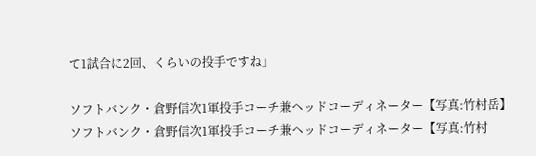て1試合に2回、くらいの投手ですね」

ソフトバンク・倉野信次1軍投手コーチ兼ヘッドコーディネーター【写真:竹村岳】
ソフトバンク・倉野信次1軍投手コーチ兼ヘッドコーディネーター【写真:竹村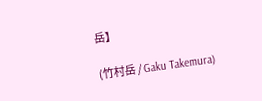岳】

(竹村岳 / Gaku Takemura)